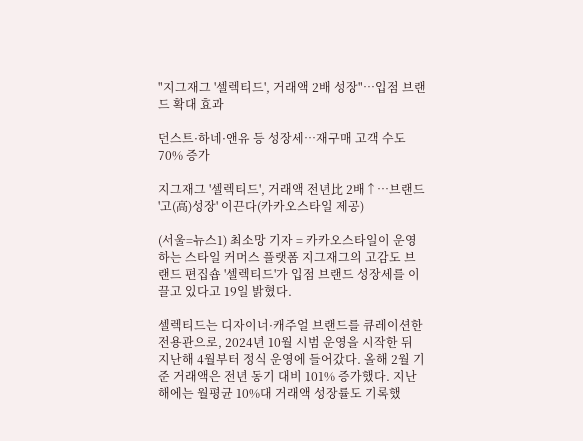"지그재그 '셀렉티드', 거래액 2배 성장"…입점 브랜드 확대 효과

던스트·하네·앤유 등 성장세…재구매 고객 수도 70% 증가

지그재그 '셀렉티드', 거래액 전년比 2배↑…브랜드 '고(高)성장' 이끈다(카카오스타일 제공)

(서울=뉴스1) 최소망 기자 = 카카오스타일이 운영하는 스타일 커머스 플랫폼 지그재그의 고감도 브랜드 편집숍 '셀렉티드'가 입점 브랜드 성장세를 이끌고 있다고 19일 밝혔다.

셀렉티드는 디자이너·캐주얼 브랜드를 큐레이션한 전용관으로, 2024년 10월 시범 운영을 시작한 뒤 지난해 4월부터 정식 운영에 들어갔다. 올해 2월 기준 거래액은 전년 동기 대비 101% 증가했다. 지난해에는 월평균 10%대 거래액 성장률도 기록했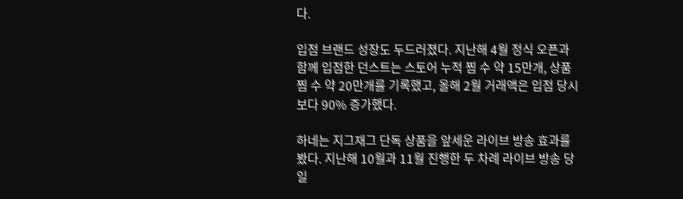다.

입점 브랜드 성장도 두드러졌다. 지난해 4월 정식 오픈과 함께 입점한 던스트는 스토어 누적 찜 수 약 15만개, 상품 찜 수 약 20만개를 기록했고, 올해 2월 거래액은 입점 당시보다 90% 증가했다.

하네는 지그재그 단독 상품을 앞세운 라이브 방송 효과를 봤다. 지난해 10월과 11월 진행한 두 차례 라이브 방송 당일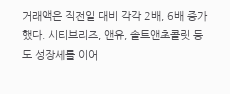거래액은 직전일 대비 각각 2배, 6배 증가했다. 시티브리즈, 앤유, 솔트앤초콜릿 등도 성장세를 이어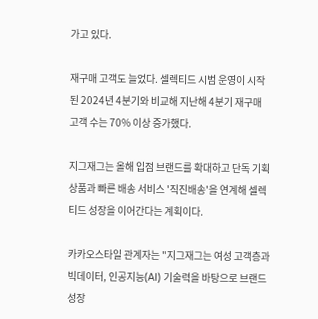가고 있다.

재구매 고객도 늘었다. 셀렉티드 시범 운영이 시작된 2024년 4분기와 비교해 지난해 4분기 재구매 고객 수는 70% 이상 증가했다.

지그재그는 올해 입점 브랜드를 확대하고 단독 기획 상품과 빠른 배송 서비스 '직진배송'을 연계해 셀렉티드 성장을 이어간다는 계획이다.

카카오스타일 관계자는 "지그재그는 여성 고객층과 빅데이터, 인공지능(AI) 기술력을 바탕으로 브랜드 성장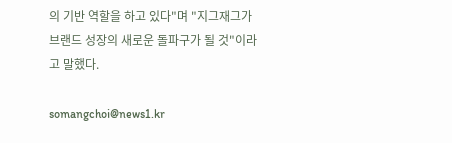의 기반 역할을 하고 있다"며 "지그재그가 브랜드 성장의 새로운 돌파구가 될 것"이라고 말했다.

somangchoi@news1.kr